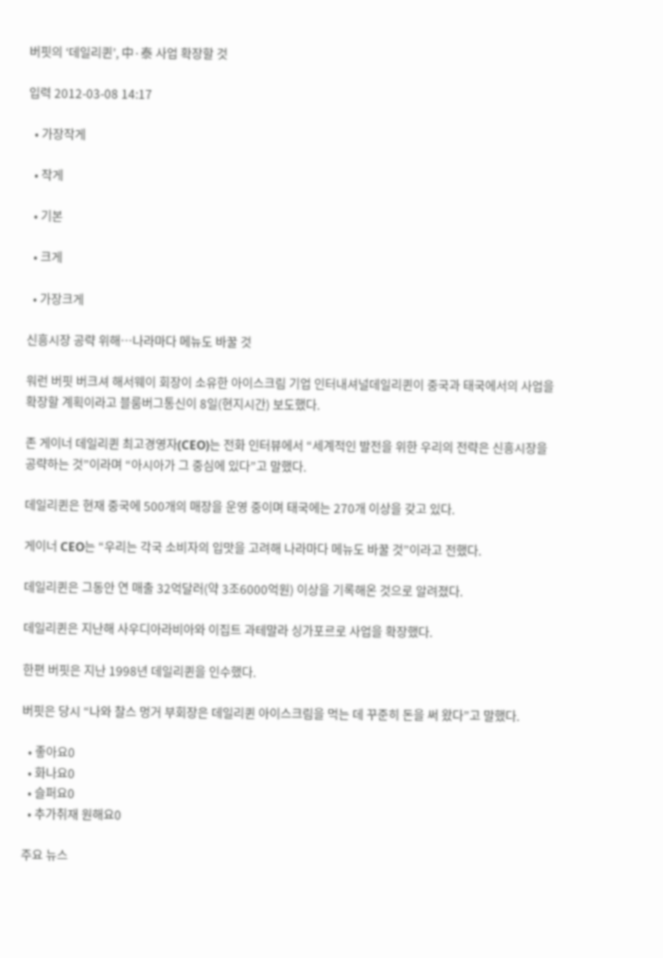버핏의 ‘데일리퀸’, 中·泰 사업 확장할 것

입력 2012-03-08 14:17

  • 가장작게

  • 작게

  • 기본

  • 크게

  • 가장크게

신흥시장 공략 위해…나라마다 메뉴도 바꿀 것

워런 버핏 버크셔 해서웨이 회장이 소유한 아이스크림 기업 인터내셔널데일리퀸이 중국과 태국에서의 사업을 확장할 계획이라고 블룸버그통신이 8일(현지시간) 보도했다.

존 게이너 데일리퀸 최고경영자(CEO)는 전화 인터뷰에서 “세계적인 발전을 위한 우리의 전략은 신흥시장을 공략하는 것”이라며 “아시아가 그 중심에 있다”고 말했다.

데일리퀸은 현재 중국에 500개의 매장을 운영 중이며 태국에는 270개 이상을 갖고 있다.

게이너 CEO는 “우리는 각국 소비자의 입맛을 고려해 나라마다 메뉴도 바꿀 것”이라고 전했다.

데일리퀸은 그동안 연 매출 32억달러(약 3조6000억원) 이상을 기록해온 것으로 알려졌다.

데일리퀸은 지난해 사우디아라비아와 이집트 과테말라 싱가포르로 사업을 확장했다.

한편 버핏은 지난 1998년 데일리퀸을 인수했다.

버핏은 당시 “나와 찰스 멍거 부회장은 데일리퀸 아이스크림을 먹는 데 꾸준히 돈을 써 왔다”고 말했다.

  • 좋아요0
  • 화나요0
  • 슬퍼요0
  • 추가취재 원해요0

주요 뉴스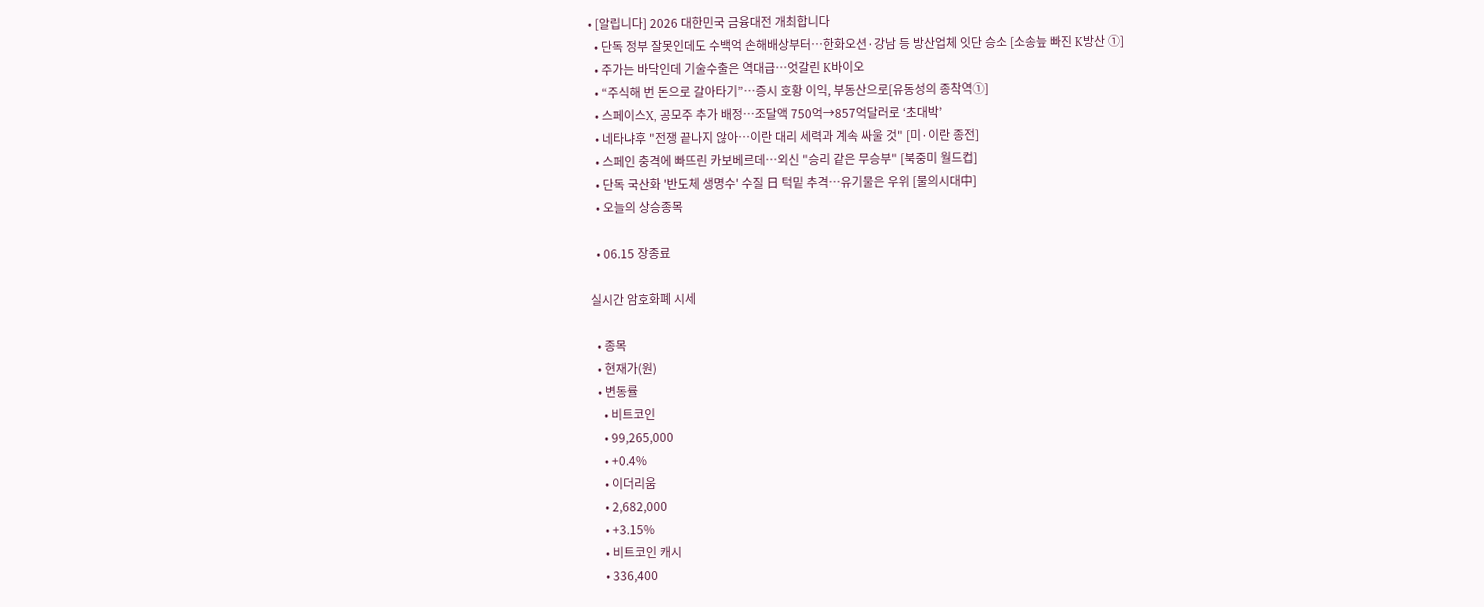• [알립니다] 2026 대한민국 금융대전 개최합니다
  • 단독 정부 잘못인데도 수백억 손해배상부터…한화오션·강남 등 방산업체 잇단 승소 [소송늪 빠진 K방산 ①]
  • 주가는 바닥인데 기술수출은 역대급…엇갈린 K바이오
  • “주식해 번 돈으로 갈아타기”…증시 호황 이익, 부동산으로[유동성의 종착역①]
  • 스페이스X, 공모주 추가 배정…조달액 750억→857억달러로 ‘초대박’
  • 네타냐후 "전쟁 끝나지 않아⋯이란 대리 세력과 계속 싸울 것" [미·이란 종전]
  • 스페인 충격에 빠뜨린 카보베르데…외신 "승리 같은 무승부" [북중미 월드컵]
  • 단독 국산화 '반도체 생명수' 수질 日 턱밑 추격…유기물은 우위 [물의시대中]
  • 오늘의 상승종목

  • 06.15 장종료

실시간 암호화폐 시세

  • 종목
  • 현재가(원)
  • 변동률
    • 비트코인
    • 99,265,000
    • +0.4%
    • 이더리움
    • 2,682,000
    • +3.15%
    • 비트코인 캐시
    • 336,400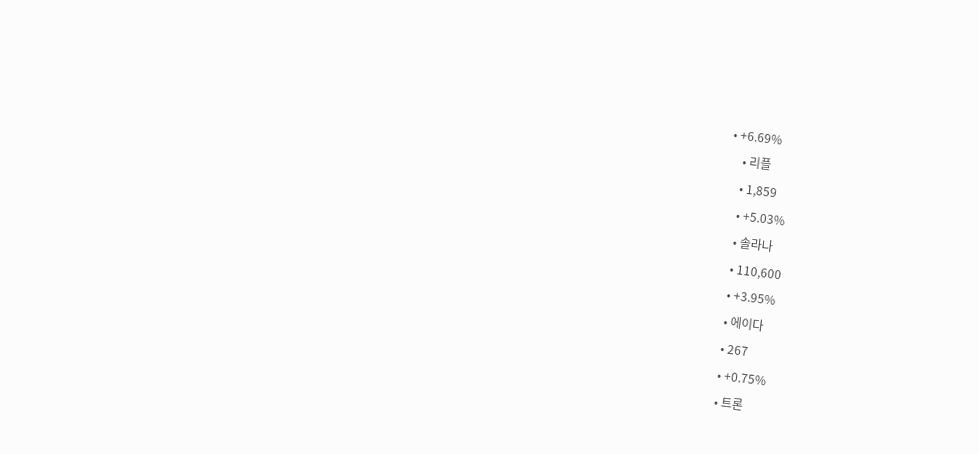• +6.69%
    • 리플
    • 1,859
    • +5.03%
    • 솔라나
    • 110,600
    • +3.95%
    • 에이다
    • 267
    • +0.75%
    • 트론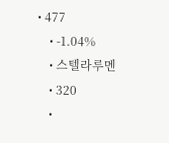• 477
    • -1.04%
    • 스텔라루멘
    • 320
    •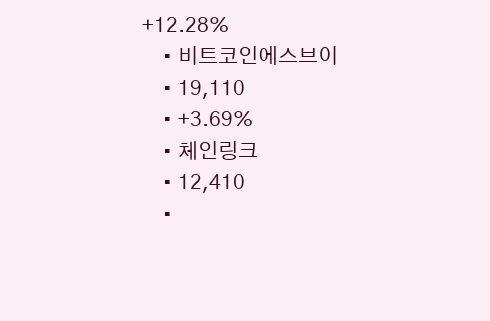+12.28%
    • 비트코인에스브이
    • 19,110
    • +3.69%
    • 체인링크
    • 12,410
    •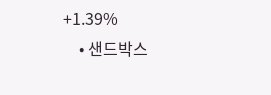+1.39%
    • 샌드박스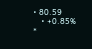• 80.59
    • +0.85%
*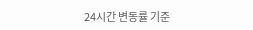24시간 변동률 기준